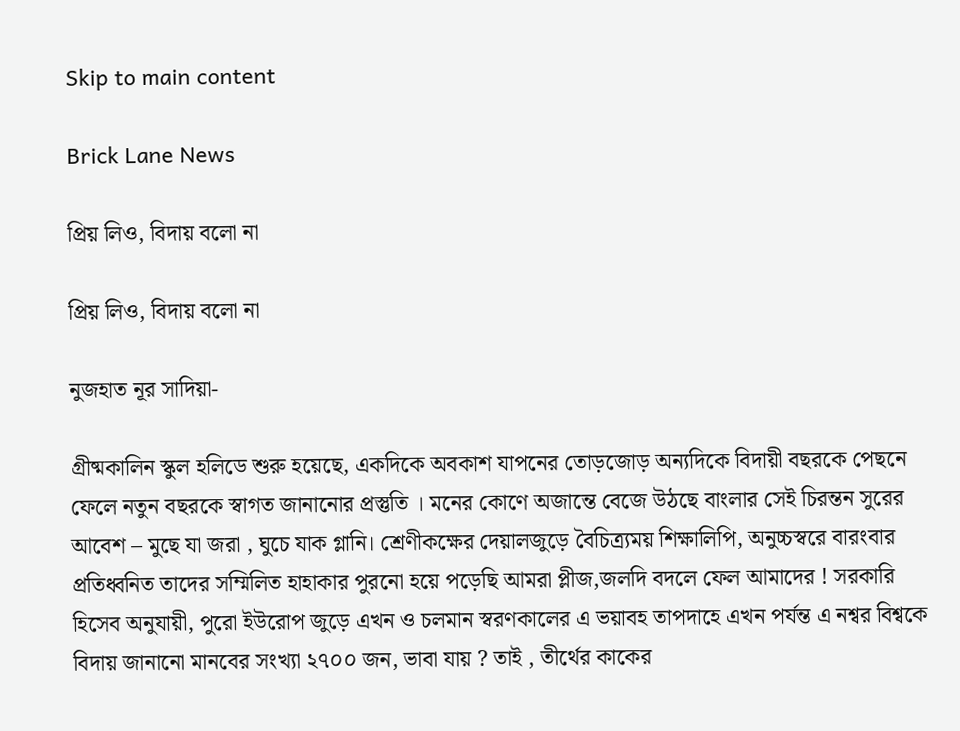Skip to main content

Brick Lane News

প্রিয় লিও, বিদায় বলো না

প্রিয় লিও, বিদায় বলো না

নুজহাত নূর সাদিয়া-

গ্রীষ্মকালিন স্কুল হলিডে শুরু হয়েছে, একদিকে অবকাশ যাপনের তোড়জোড় অন্যদিকে বিদায়ী বছরকে পেছনে ফেলে নতুন বছরকে স্বাগত জানানোর প্রস্তুতি । মনের কোণে অজান্তে বেজে উঠছে বাংলার সেই চিরন্তন সুরের আবেশ – মুছে যা জরা , ঘুচে যাক গ্লানি। শ্রেণীকক্ষের দেয়ালজুড়ে বৈচিত্র্যময় শিক্ষালিপি, অনুচ্চস্বরে বারংবার প্রতিধ্বনিত তাদের সম্মিলিত হাহাকার পুরনো হয়ে পড়েছি আমরা প্লীজ,জলদি বদলে ফেল আমাদের ! সরকারি হিসেব অনুযায়ী, পুরো ইউরোপ জুড়ে এখন ও চলমান স্বরণকালের এ ভয়াবহ তাপদাহে এখন পর্যন্ত এ নশ্বর বিশ্বকে বিদায় জানানো মানবের সংখ্যা ২৭০০ জন, ভাবা যায় ? তাই , তীর্থের কাকের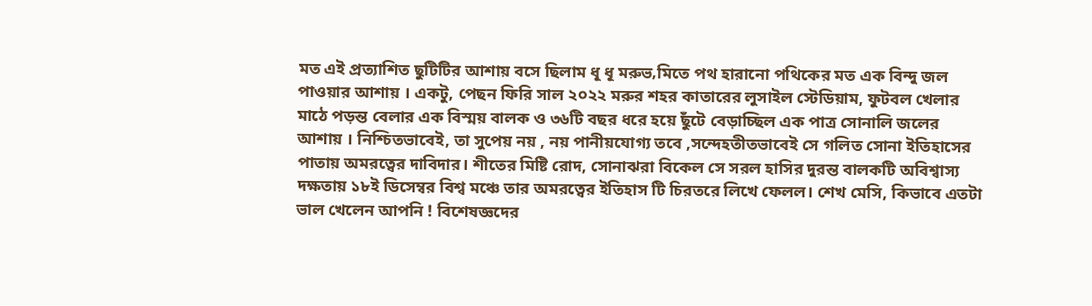মত এই প্রত্যাশিত ছুটিটির আশায় বসে ছিলাম ধূ ধূ মরুভ‚মিতে পথ হারানো পথিকের মত এক বিন্দু জল পাওয়ার আশায় । একটু, পেছন ফিরি সাল ২০২২ মরুর শহর কাতারের লুসাইল স্টেডিয়াম, ফুটবল খেলার মাঠে পড়ন্ত বেলার এক বিস্ময় বালক ও ৩৬টি বছর ধরে হয়ে ছুঁটে বেড়াচ্ছিল এক পাত্র সোনালি জলের আশায় । নিশ্চিতভাবেই, তা সুপেয় নয় , নয় পানীয়যোগ্য তবে ,সন্দেহতীতভাবেই সে গলিত সোনা ইতিহাসের পাতায় অমরত্বের দাবিদার। শীতের মিষ্টি রোদ, সোনাঝরা বিকেল সে সরল হাসির দুরন্ত বালকটি অবিশ্বাস্য দক্ষতায় ১৮ই ডিসেম্বর বিশ্ব মঞ্চে তার অমরত্বের ইতিহাস টি চিরতরে লিখে ফেলল। শেখ মেসি, কিভাবে এতটা ভাল খেলেন আপনি ! বিশেষজ্ঞদের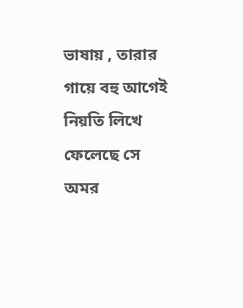ভাষায় , তারার গায়ে বহু আগেই নিয়তি লিখে ফেলেছে সে অমর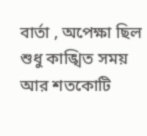বার্তা , অপেক্ষা ছিল শুধু কাঙ্খিত সময় আর শতকোটি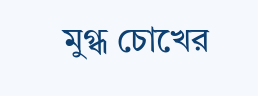মুগ্ধ চোখের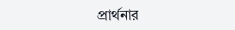প্রার্থনার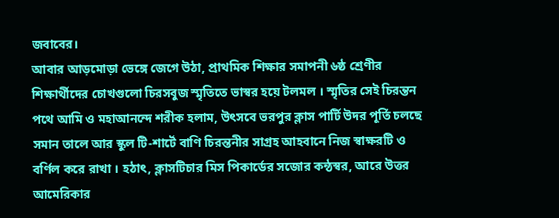জবাবের।
আবার আড়মোড়া ভেঙ্গে জেগে উঠা, প্রাথমিক শিক্ষার সমাপনী ৬ষ্ঠ শ্রেণীর শিক্ষার্থীদের চোখগুলো চিরসবুজ স্মৃতিতে ভাস্বর হয়ে টলমল । স্মৃতির সেই চিরন্তন পথে আমি ও মহাআনন্দে শরীক হলাম, উৎসবে ভরপুর ক্লাস পার্টি উদর পূর্তি চলছে সমান তালে আর স্কুল টি-শার্টে বাণি চিরন্তনীর সাগ্রহ আহবানে নিজ স্বাক্ষরটি ও বর্ণিল করে রাখা । হঠাৎ, ক্লাসটিচার মিস পিকার্ডের সজোর কন্ঠস্বর, আরে উত্তর আমেরিকার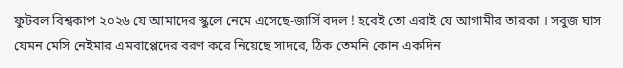ফুটবল বিশ্বকাপ ২০২৬ যে আমাদের স্কুলে নেমে এসেছে-জার্সি বদল ! হবেই তো এরাই যে আগামীর তারকা । সবুজ ঘাস যেমন মেসি নেইমার এমবাপ্পেদের বরণ করে নিয়েছে সাদরে, ঠিক তেমনি কোন একদিন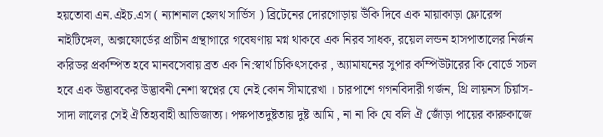হয়তোবা এন.এইচ.এস ( ন্যাশনাল হেলথ সার্ভিস ) ব্রিটেনের দোরগোড়ায় উঁকি দিবে এক মায়াকাড়া ফ্লোরেন্স নাইটিঙ্গেল, অক্সফোর্ডের প্রাচীন গ্রন্থাগারে গবেষণায় মগ্ন থাকবে এক নিরব সাধক, রয়েল লন্ডন হাসপাতালের নির্জন করিডর প্রকম্পিত হবে মানবসেবায় ব্রত এক নি:স্বার্থ চিকিৎসকের , অ্যামাযনের সুপার কম্পিউটারের কি বোর্ডে সচল হবে এক উদ্ভাবকের উদ্ভাবনী নেশা স্বপ্নের যে নেই কোন সীমারেখা । চারপাশে গগনবিদারী গর্জন, থ্রি লায়নস চির্য়াস-সাদা লালের সেই ঐতিহ্যবাহী আভিজাত্য। পক্ষপাতদুষ্টতায় দুষ্ট আমি , না না কি যে বলি ঐ জোঁড়া পায়ের কারুকাজে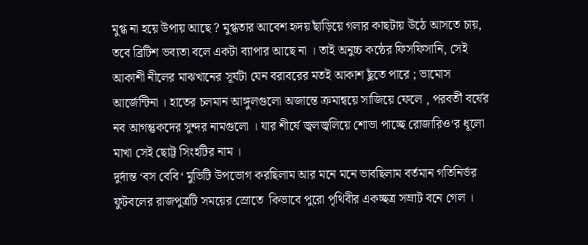মুগ্ধ না হয়ে উপায় আছে ? মুগ্ধতার আবেশ হৃদয় ছাঁড়িয়ে গলার কাছটায় উঠে আসতে চায়, তবে ব্রিটিশ ভব্যতা বলে একটা ব্যাপার আছে না । তাই অনুচ্চ কন্ঠের ফিসফিসানি, সেই আকাশী নীলের মাঝখানের সূর্যটা যেন বরাবরের মতই আকাশ ছুঁতে পারে ; ভামোস আর্জেন্টিনা । হাতের চলমান আঙ্গুলগুলো অজান্তে ক্রমান্বয়ে সাজিয়ে ফেলে , পরবর্তী বর্ষের নব আগন্তুকদের সুন্দর নামগুলো । যার শীর্ষে জ্বলজ্বলিয়ে শোভা পাচ্ছে রোজারিও‘র ধূলো মাখা সেই ছোট্ট সিংহটির নাম ।
দুর্দান্ত ‘বস বেবি‘ মুভিটি উপভোগ করছিলাম আর মনে মনে ভাবছিলাম বর্তমান গতিনির্ভর ফুটবলের রাজপুত্রটি সময়ের স্রোতে  কিভাবে পুরো পৃথিবীর একচ্ছত্র সম্রাট বনে গেল ।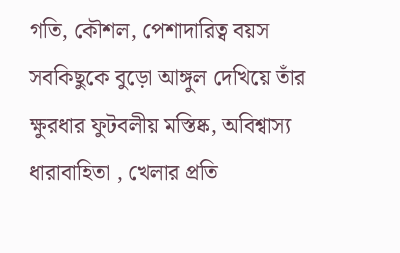গতি, কৌশল, পেশাদারিত্ব বয়স সবকিছুকে বুড়ো আঙ্গুল দেখিয়ে তাঁর ক্ষুরধার ফুটবলীয় মস্তিষ্ক, অবিশ্বাস্য ধারাবাহিতা , খেলার প্রতি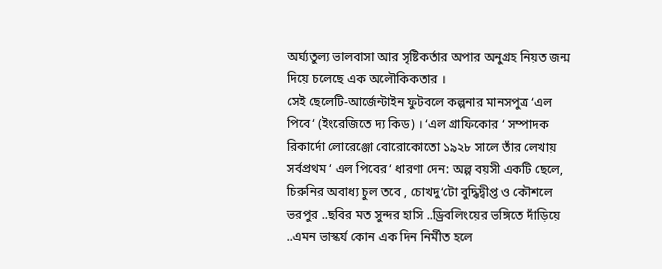অর্ঘ্যতুল্য ভালবাসা আর সৃষ্টিকর্তার অপার অনুগ্রহ নিয়ত জন্ম দিয়ে চলেছে এক অলৌকিকতার ।
সেই ছেলেটি-আর্জেন্টাইন ফুটবলে কল্পনার মানসপুত্র ‘এল পিবে‘ (ইংরেজিতে দ্য কিড) । ‘এল গ্রাফিকোর ‘ সম্পাদক রিকার্দো লোরেঞ্জো বোরোকোতো ১৯২৮ সালে তাঁর লেখায় সর্বপ্রথম ‘ এল পিবের‘ ধারণা দেন: অল্প বয়সী একটি ছেলে, চিরুনির অবাধ্য চুল তবে , চোখদু‘টো বুদ্ধিদ্বীপ্ত ও কৌশলে ভরপুর ..ছবির মত সুন্দর হাসি ..ড্রিবলিংয়ের ভঙ্গিতে দাঁড়িয়ে ..এমন ভাস্কর্য কোন এক দিন নির্মীত হলে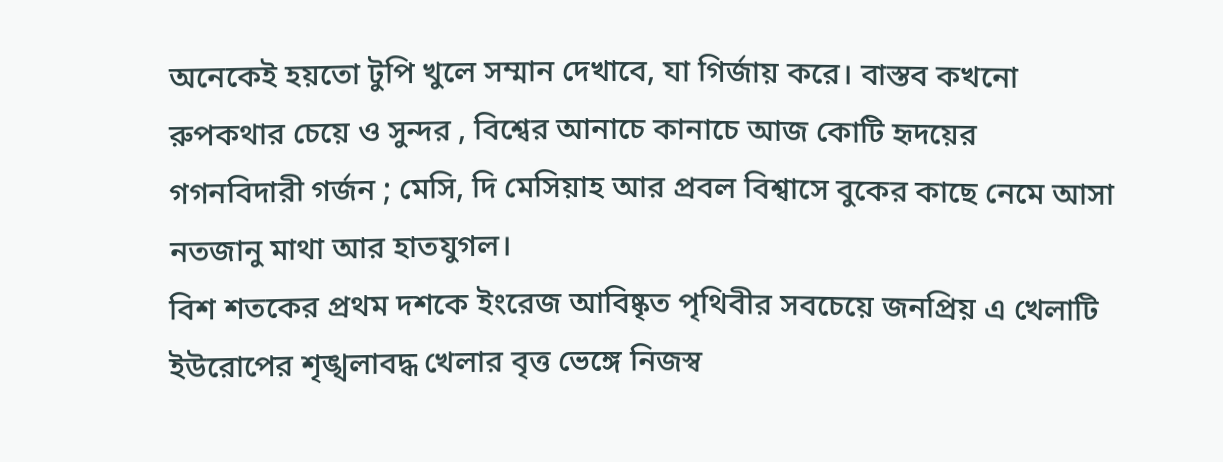অনেকেই হয়তো টুপি খুলে সম্মান দেখাবে, যা গির্জায় করে। বাস্তব কখনো রুপকথার চেয়ে ও সুন্দর , বিশ্বের আনাচে কানাচে আজ কোটি হৃদয়ের গগনবিদারী গর্জন ; মেসি, দি মেসিয়াহ আর প্রবল বিশ্বাসে বুকের কাছে নেমে আসা নতজানু মাথা আর হাতযুগল।
বিশ শতকের প্রথম দশকে ইংরেজ আবিষ্কৃত পৃথিবীর সবচেয়ে জনপ্রিয় এ খেলাটি ইউরোপের শৃঙ্খলাবদ্ধ খেলার বৃত্ত ভেঙ্গে নিজস্ব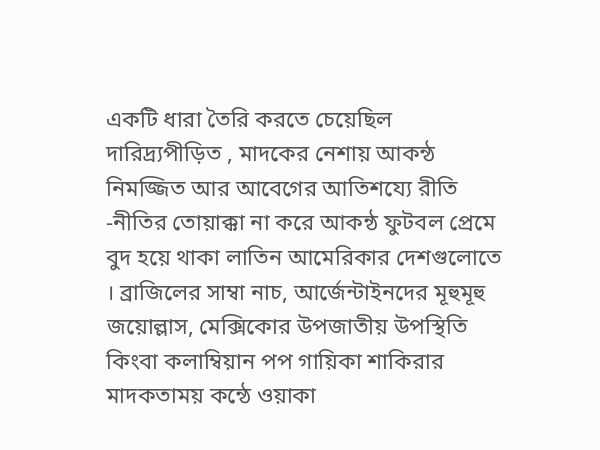একটি ধারা তৈরি করতে চেয়েছিল দারিদ্র্যপীড়িত , মাদকের নেশায় আকন্ঠ নিমজ্জিত আর আবেগের আতিশয্যে রীতি -নীতির তোয়াক্কা না করে আকন্ঠ ফুটবল প্রেমে বুদ হয়ে থাকা লাতিন আমেরিকার দেশগুলোতে । ব্রাজিলের সাম্বা নাচ, আর্জেন্টাইনদের মূহুমূহু জয়োল্লাস, মেক্সিকোর উপজাতীয় উপস্থিতি কিংবা কলাম্বিয়ান পপ গায়িকা শাকিরার মাদকতাময় কন্ঠে ওয়াকা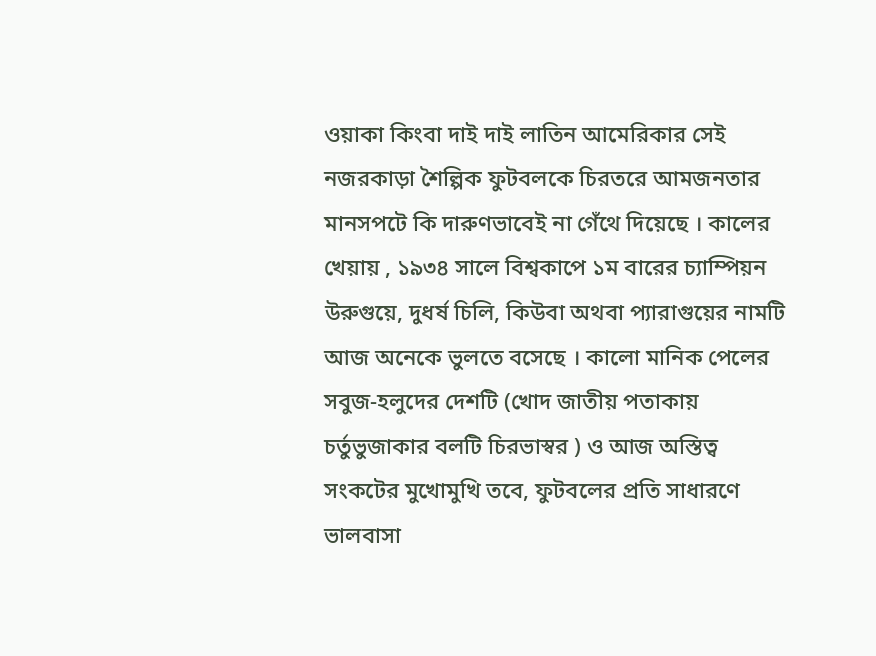ওয়াকা কিংবা দাই দাই লাতিন আমেরিকার সেই নজরকাড়া শৈল্পিক ফুটবলকে চিরতরে আমজনতার মানসপটে কি দারুণভাবেই না গেঁথে দিয়েছে । কালের খেয়ায় , ১৯৩৪ সালে বিশ্বকাপে ১ম বারের চ্যাম্পিয়ন উরুগুয়ে, দুধর্ষ চিলি, কিউবা অথবা প্যারাগুয়ের নামটি আজ অনেকে ভুলতে বসেছে । কালো মানিক পেলের সবুজ-হলুদের দেশটি (খোদ জাতীয় পতাকায় চর্তুভুজাকার বলটি চিরভাস্বর ) ও আজ অস্তিত্ব সংকটের মুখোমুখি তবে, ফুটবলের প্রতি সাধারণে ভালবাসা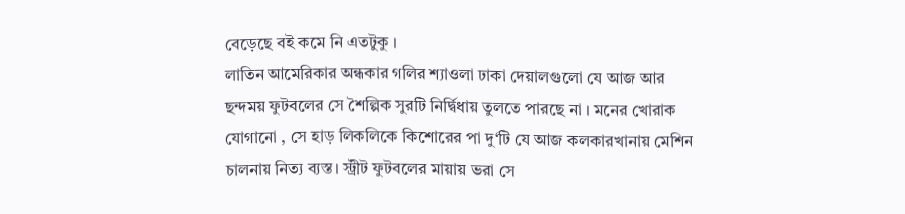বেড়েছে বই কমে নি এতটুকু ।
লাতিন আমেরিকার অন্ধকার গলির শ্যাওলা ঢাকা দেয়ালগুলো যে আজ আর ছন্দময় ফুটবলের সে শৈল্পিক সুরটি নির্দ্বিধায় তুলতে পারছে না । মনের খোরাক যোগানো , সে হাড় লিকলিকে কিশোরের পা দু‘টি যে আজ কলকারখানায় মেশিন চালনায় নিত্য ব্যস্ত। স্ট্রীট ফুটবলের মায়ায় ভরা সে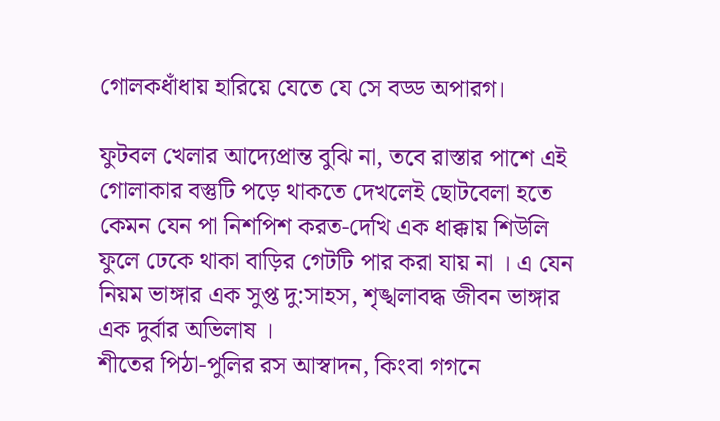গোলকধাঁধায় হারিয়ে যেতে যে সে বড্ড অপারগ।

ফুটবল খেলার আদ্যেপ্রান্ত বুঝি না, তবে রাস্তার পাশে এই গোলাকার বস্তুটি পড়ে থাকতে দেখলেই ছোটবেলা হতে কেমন যেন পা নিশপিশ করত-দেখি এক ধাক্কায় শিউলি ফুলে ঢেকে থাকা বাড়ির গেটটি পার করা যায় না । এ যেন নিয়ম ভাঙ্গার এক সুপ্ত দু:সাহস, শৃঙ্খলাবদ্ধ জীবন ভাঙ্গার এক দুর্বার অভিলাষ ।
শীতের পিঠা-পুলির রস আস্বাদন, কিংবা গগনে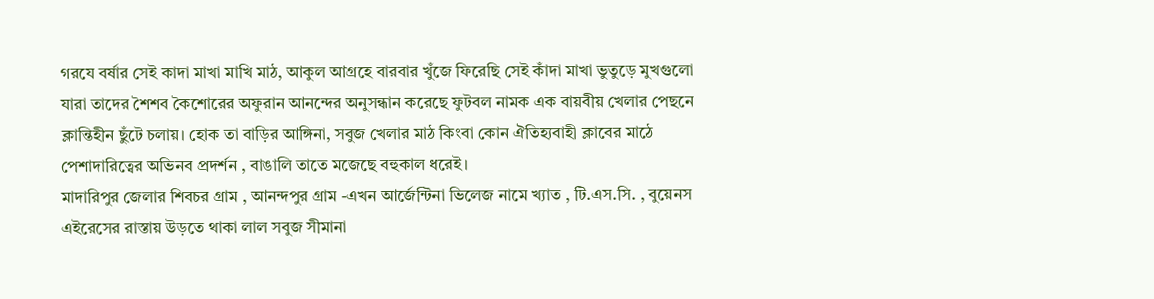গরযে বর্ষার সেই কাদা মাখা মাখি মাঠ, আকুল আগ্রহে বারবার খুঁজে ফিরেছি সেই কাঁদা মাখা ভুতুড়ে মুখগুলো যারা তাদের শৈশব কৈশোরের অফুরান আনন্দের অনুসন্ধান করেছে ফুটবল নামক এক বায়বীয় খেলার পেছনে ক্লান্তিহীন ছুঁটে চলায়। হোক তা বাড়ির আঙ্গিনা, সবুজ খেলার মাঠ কিংবা কোন ঐতিহ্যবাহী ক্লাবের মাঠে পেশাদারিত্বের অভিনব প্রদর্শন , বাঙালি তাতে মজেছে বহুকাল ধরেই।
মাদারিপুর জেলার শিবচর গ্রাম , আনন্দপুর গ্রাম -এখন আর্জেন্টিনা ভিলেজ নামে খ্যাত , টি.এস.সি. , বুয়েনস এইরেসের রাস্তায় উড়তে থাকা লাল সবুজ সীমানা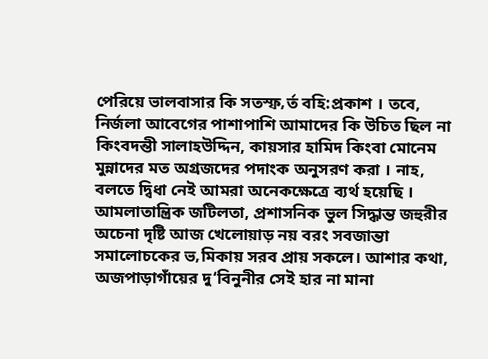পেরিয়ে ভালবাসার কি সতস্ফ‚র্ত বহি:প্রকাশ । তবে, নির্জলা আবেগের পাশাপাশি আমাদের কি উচিত ছিল না কিংবদন্তী সালাহউদ্দিন, কায়সার হামিদ কিংবা মোনেম মুন্নাদের মত অগ্রজদের পদাংক অনুসরণ করা । নাহ, বলতে দ্বিধা নেই আমরা অনেকক্ষেত্রে ব্যর্থ হয়েছি । আমলাতান্ত্রিক জটিলতা, প্রশাসনিক ভুল সিদ্ধান্ত জহুরীর অচেনা দৃষ্টি আজ খেলোয়াড় নয় বরং সবজান্তা সমালোচকের ভ‚মিকায় সরব প্রায় সকলে। আশার কথা, অজপাড়াগাঁয়ের দু‘বিনুনীর সেই হার না মানা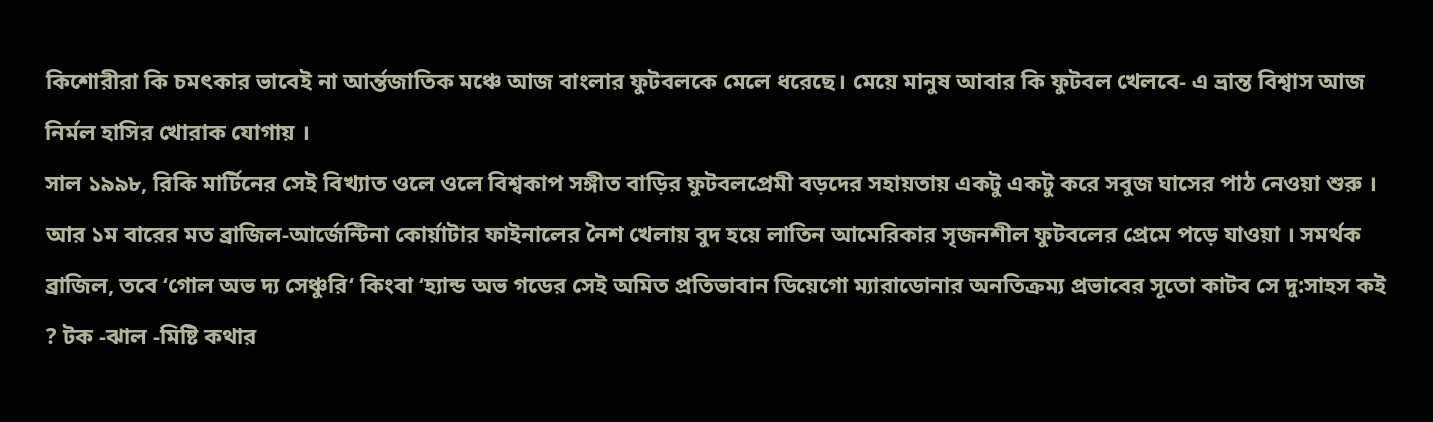কিশোরীরা কি চমৎকার ভাবেই না আর্ন্তজাতিক মঞ্চে আজ বাংলার ফুটবলকে মেলে ধরেছে। মেয়ে মানুষ আবার কি ফুটবল খেলবে- এ ভ্রান্ত বিশ্বাস আজ নির্মল হাসির খোরাক যোগায় ।
সাল ১৯৯৮, রিকি মার্টিনের সেই বিখ্যাত ওলে ওলে বিশ্বকাপ সঙ্গীত বাড়ির ফুটবলপ্রেমী বড়দের সহায়তায় একটু একটু করে সবুজ ঘাসের পাঠ নেওয়া শুরু । আর ১ম বারের মত ব্রাজিল-আর্জেন্টিনা কোর্য়াটার ফাইনালের নৈশ খেলায় বুদ হয়ে লাতিন আমেরিকার সৃজনশীল ফুটবলের প্রেমে পড়ে যাওয়া । সমর্থক ব্রাজিল, তবে ‘গোল অভ দ্য সেঞ্চুরি‘ কিংবা ‘হ্যান্ড অভ গডের সেই অমিত প্রতিভাবান ডিয়েগো ম্যারাডোনার অনতিক্রম্য প্রভাবের সূতো কাটব সে দু:সাহস কই ? টক -ঝাল -মিষ্টি কথার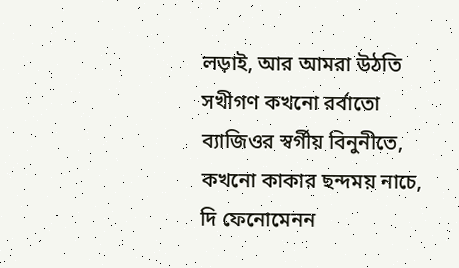লড়াই, আর আমরা উঠতি সখীগণ কখনো রর্বাতো ব্যাজিওর স্বর্গীয় বিনুনীতে, কখনো কাকার ছন্দময় নাচে, দি ফেনোমেনন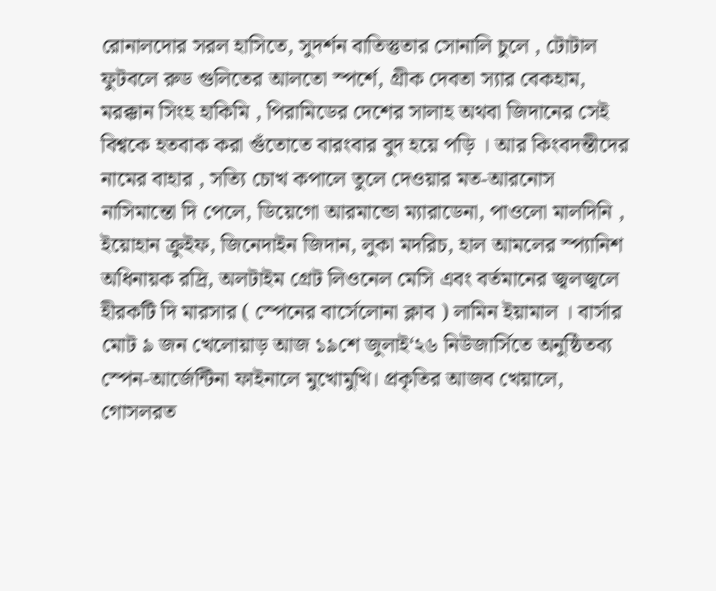রোনালদোর সরল হাসিতে, সুদর্শন বাতিস্তুতার সোনালি চুলে , টোটাল ফুটবলে রুড গুলিতের আলতো স্পর্শে, গ্রীক দেবতা স্যার বেকহাম, মরক্কান সিংহ হাকিমি , পিরামিডের দেশের সালাহ অথবা জিদানের সেই বিশ্বকে হতবাক করা গুঁতোতে বারংবার বুদ হয়ে পড়ি । আর কিংবদন্তীদের নামের বাহার , সত্যি চোখ কপালে তুলে দেওয়ার মত-আরনোস নাসিমান্তো দি পেলে, ডিয়েগো আরমান্ডো ম্যারাডেনা, পাওলো মালদিনি , ইয়োহান ক্রুইফ, জিনেদাইন জিদান, লুকা মদরিচ, হাল আমলের স্প্যানিশ অধিনায়ক রদ্রি, অলটাইম গ্রেট লিওনেল মেসি এবং বর্তমানের জ্বলজ্বলে হীরকটি দি মারসার ( স্পেনের বার্সেলোনা ক্লাব ) লামিন ইয়ামাল । বার্সার মোট ৯ জন খেলোয়াড় আজ ১৯শে জুলাই‘২৬ নিউজার্সিতে অনুষ্ঠিতব্য স্পেন-আর্জেন্টিনা ফাইনালে মুখোমুখি। প্রকৃতির আজব খেয়ালে, গোসলরত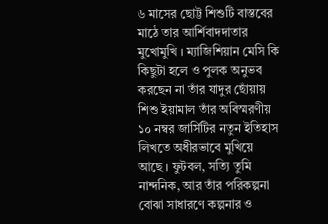৬ মাসের ছোট্ট শিশুটি বাস্তবের মাঠে তার আর্শিবাদদাতার মুখোমুখি । ম্যাজিশিয়ান মেসি কি কিছুটা হলে ও পুলক অনুভব করছেন না তাঁর যাদুর ছোঁয়ায় শিশু ইয়ামাল তাঁর অবিস্মরণীয় ১০ নম্বর জার্সিটির নতুন ইতিহাস লিখতে অধীরভাবে মুখিয়ে আছে । ফুটবল, সত্যি তুমি নান্দনিক, আর তাঁর পরিকল্পনা বোঝা সাধারণে কল্পনার ও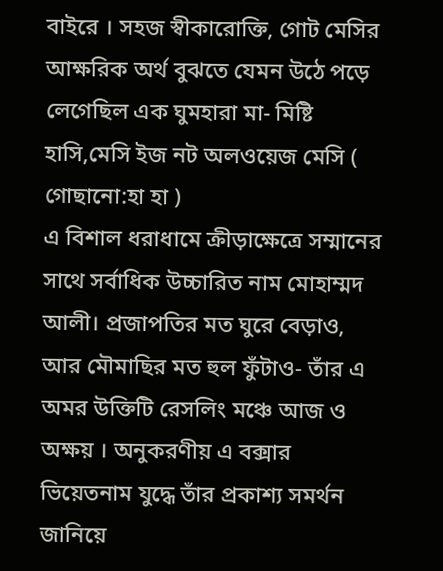বাইরে । সহজ স্বীকারোক্তি, গোট মেসির আক্ষরিক অর্থ বুঝতে যেমন উঠে পড়ে লেগেছিল এক ঘুমহারা মা- মিষ্টি হাসি,মেসি ইজ নট অলওয়েজ মেসি ( গোছানো:হা হা )
এ বিশাল ধরাধামে ক্রীড়াক্ষেত্রে সম্মানের সাথে সর্বাধিক উচ্চারিত নাম মোহাম্মদ আলী। প্রজাপতির মত ঘুরে বেড়াও, আর মৌমাছির মত হুল ফুঁটাও- তাঁর এ অমর উক্তিটি রেসলিং মঞ্চে আজ ও অক্ষয় । অনুকরণীয় এ বক্সার ভিয়েতনাম যুদ্ধে তাঁর প্রকাশ্য সমর্থন জানিয়ে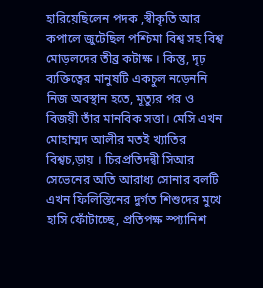হারিয়েছিলেন পদক ,স্বীকৃতি আর কপালে জুটেছিল পশ্চিমা বিশ্ব সহ বিশ্ব মোড়লদের তীব্র কটাক্ষ । কিন্তু, দৃঢ় ব্যক্তিত্বের মানুষটি একচুল নড়েননি নিজ অবস্থান হতে, মূত্যুর পর ও বিজয়ী তাঁর মানবিক সত্তা। মেসি এখন মোহাম্মদ আলীর মতই খ্যাতির বিশ্বচ‚ড়ায় । চিরপ্রতিদন্বী সিআর সেভেনের অতি আরাধ্য সোনার বলটি এখন ফিলিস্তিনের দুর্গত শিশুদের মুখে হাসি ফোঁটাচ্ছে, প্রতিপক্ষ স্প্যানিশ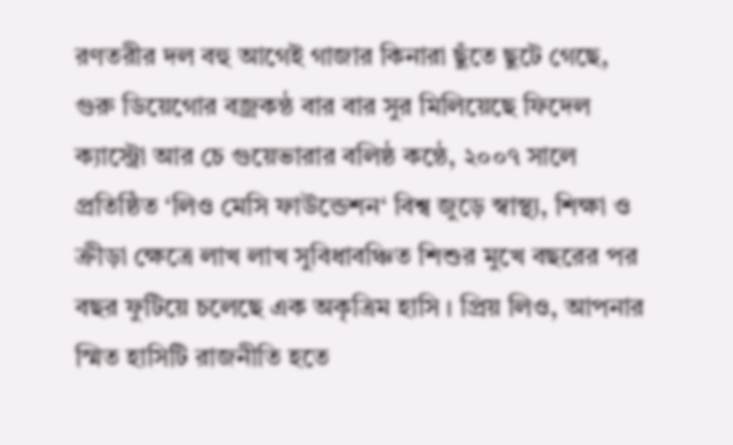রণতরীর দল বহু আগেই গাজার কিনারা ছুঁতে ছুটে গেছে, গুরু ডিয়েগোর বজ্রকন্ঠ বার বার সুর মিলিয়েছে ফিদেল ক্যাস্ট্রো আর চে গুয়েভারার বলিষ্ঠ কন্ঠে, ২০০৭ সালে প্রতিষ্ঠিত ‘লিও মেসি ফাউন্ডেশন‘ বিশ্ব জুড়ে স্বাস্থ্য, শিক্ষা ও ক্রীড়া ক্ষেত্রে লাখ লাখ সুবিধাবঞ্চিত শিশুর মুখে বছরের পর বছর ফুটিয়ে চলেছে এক অকৃত্রিম হাসি । প্রিয় লিও, আপনার স্মিত হাসিটি রাজনীতি হতে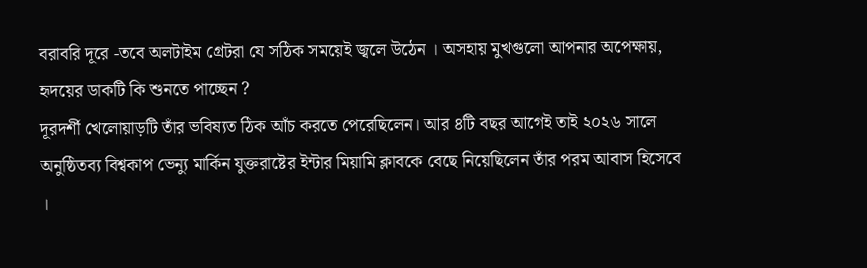বরাবরি দূরে -তবে অলটাইম গ্রেটরা যে সঠিক সময়েই জ্বলে উঠেন । অসহায় মুখগুলো আপনার অপেক্ষায়, হৃদয়ের ডাকটি কি শুনতে পাচ্ছেন ?
দূরদর্শী খেলোয়াড়টি তাঁর ভবিষ্যত ঠিক আঁচ করতে পেরেছিলেন। আর ৪টি বছর আগেই তাই ২০২৬ সালে অনুষ্ঠিতব্য বিশ্বকাপ ভেন্যু মার্কিন যুক্তরাষ্টের ইন্টার মিয়ামি ক্লাবকে বেছে নিয়েছিলেন তাঁর পরম আবাস হিসেবে ।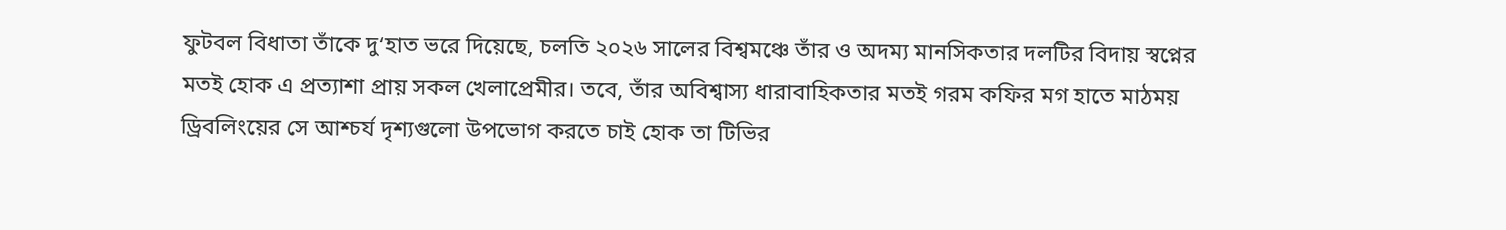ফুটবল বিধাতা তাঁকে দু‘হাত ভরে দিয়েছে, চলতি ২০২৬ সালের বিশ্বমঞ্চে তাঁর ও অদম্য মানসিকতার দলটির বিদায় স্বপ্নের মতই হোক এ প্রত্যাশা প্রায় সকল খেলাপ্রেমীর। তবে, তাঁর অবিশ্বাস্য ধারাবাহিকতার মতই গরম কফির মগ হাতে মাঠময় ড্রিবলিংয়ের সে আশ্চর্য দৃশ্যগুলো উপভোগ করতে চাই হোক তা টিভির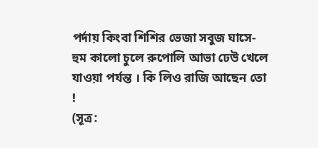পর্দায় কিংবা শিশির ভেজা সবুজ ঘাসে-হুম কালো চুলে রুপোলি আভা ঢেউ খেলে যাওয়া পর্যন্ত । কি লিও রাজি আছেন তো !
(সূত্র: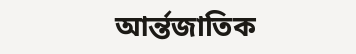আর্ন্তজাতিক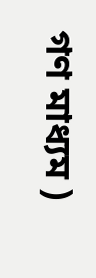গণ মাধ্যম )